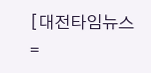[대전타임뉴스=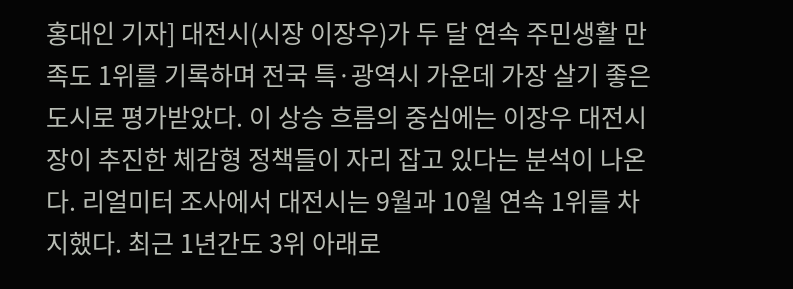홍대인 기자] 대전시(시장 이장우)가 두 달 연속 주민생활 만족도 1위를 기록하며 전국 특·광역시 가운데 가장 살기 좋은 도시로 평가받았다. 이 상승 흐름의 중심에는 이장우 대전시장이 추진한 체감형 정책들이 자리 잡고 있다는 분석이 나온다. 리얼미터 조사에서 대전시는 9월과 10월 연속 1위를 차지했다. 최근 1년간도 3위 아래로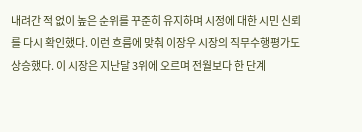내려간 적 없이 높은 순위를 꾸준히 유지하며 시정에 대한 시민 신뢰를 다시 확인했다. 이런 흐름에 맞춰 이장우 시장의 직무수행평가도 상승했다. 이 시장은 지난달 3위에 오르며 전월보다 한 단계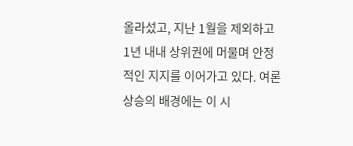올라섰고, 지난 1월을 제외하고 1년 내내 상위권에 머물며 안정적인 지지를 이어가고 있다. 여론 상승의 배경에는 이 시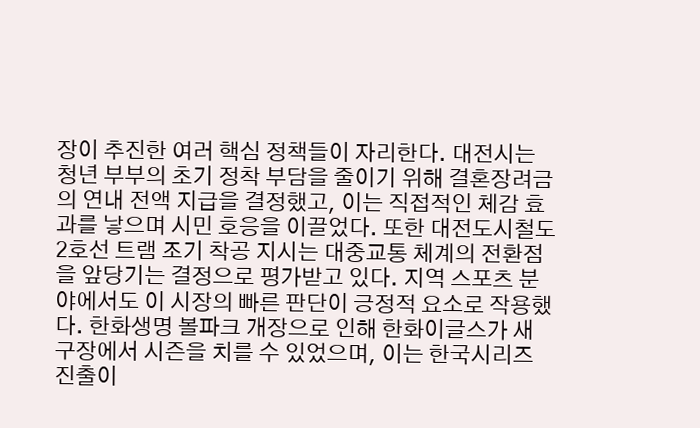장이 추진한 여러 핵심 정책들이 자리한다. 대전시는 청년 부부의 초기 정착 부담을 줄이기 위해 결혼장려금의 연내 전액 지급을 결정했고, 이는 직접적인 체감 효과를 낳으며 시민 호응을 이끌었다. 또한 대전도시철도 2호선 트램 조기 착공 지시는 대중교통 체계의 전환점을 앞당기는 결정으로 평가받고 있다. 지역 스포츠 분야에서도 이 시장의 빠른 판단이 긍정적 요소로 작용했다. 한화생명 볼파크 개장으로 인해 한화이글스가 새 구장에서 시즌을 치를 수 있었으며, 이는 한국시리즈 진출이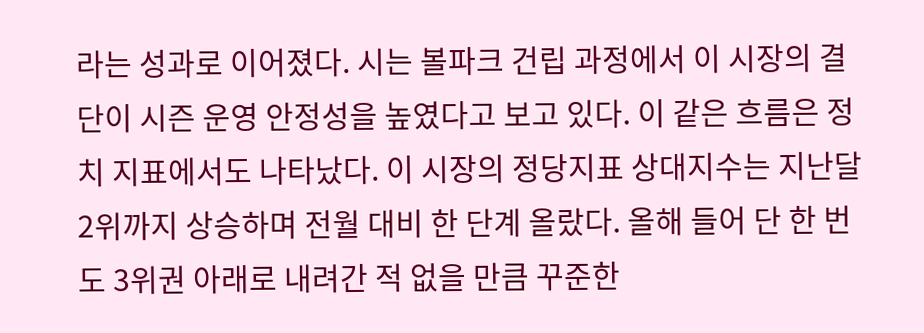라는 성과로 이어졌다. 시는 볼파크 건립 과정에서 이 시장의 결단이 시즌 운영 안정성을 높였다고 보고 있다. 이 같은 흐름은 정치 지표에서도 나타났다. 이 시장의 정당지표 상대지수는 지난달 2위까지 상승하며 전월 대비 한 단계 올랐다. 올해 들어 단 한 번도 3위권 아래로 내려간 적 없을 만큼 꾸준한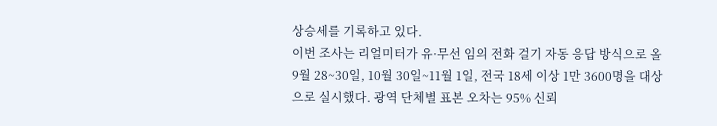상승세를 기록하고 있다.
이번 조사는 리얼미터가 유·무선 임의 전화 걸기 자동 응답 방식으로 올 9월 28~30일, 10월 30일~11월 1일, 전국 18세 이상 1만 3600명을 대상으로 실시했다. 광역 단체별 표본 오차는 95% 신뢰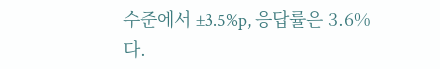수준에서 ±3.5%p, 응답률은 3.6%다.